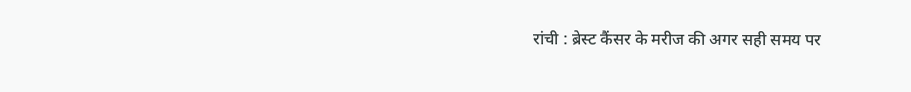रांची : ब्रेस्ट कैंसर के मरीज की अगर सही समय पर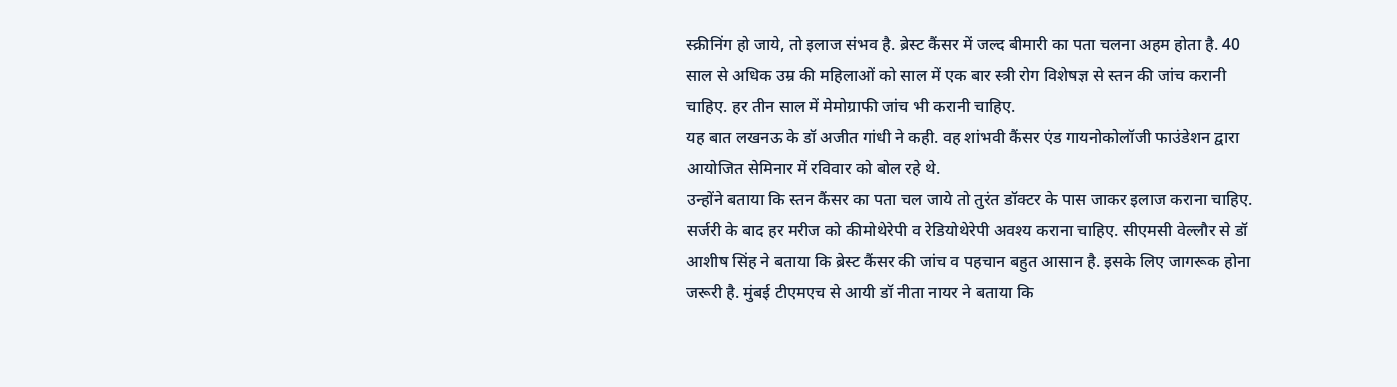स्क्रीनिंग हो जाये, तो इलाज संभव है. ब्रेस्ट कैंसर में जल्द बीमारी का पता चलना अहम होता है. 40 साल से अधिक उम्र की महिलाओं को साल में एक बार स्त्री रोग विशेषज्ञ से स्तन की जांच करानी चाहिए. हर तीन साल में मेमोग्राफी जांच भी करानी चाहिए.
यह बात लखनऊ के डॉ अजीत गांधी ने कही. वह शांभवी कैंसर एंड गायनोकोलॉजी फाउंडेशन द्वारा आयोजित सेमिनार में रविवार को बोल रहे थे.
उन्होंने बताया कि स्तन कैंसर का पता चल जाये तो तुरंत डॉक्टर के पास जाकर इलाज कराना चाहिए. सर्जरी के बाद हर मरीज को कीमोथेरेपी व रेडियोथेरेपी अवश्य कराना चाहिए. सीएमसी वेल्लौर से डॉ आशीष सिंह ने बताया कि ब्रेस्ट कैंसर की जांच व पहचान बहुत आसान है. इसके लिए जागरूक होना जरूरी है. मुंबई टीएमएच से आयी डॉ नीता नायर ने बताया कि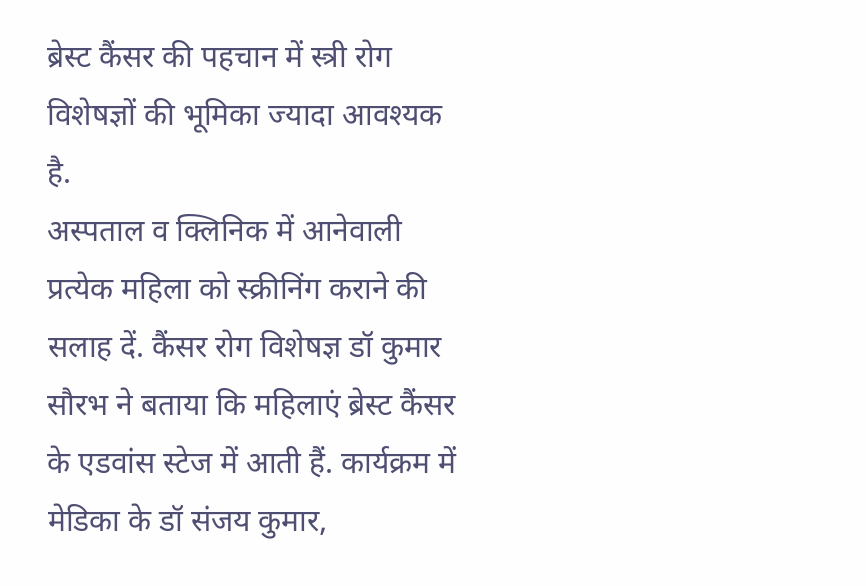ब्रेस्ट कैंसर की पहचान में स्त्री रोग विशेषज्ञों की भूमिका ज्यादा आवश्यक है.
अस्पताल व क्लिनिक में आनेवाली प्रत्येक महिला को स्क्रीनिंग कराने की सलाह दें. कैंसर रोग विशेषज्ञ डॉ कुमार सौरभ ने बताया कि महिलाएं ब्रेस्ट कैंसर के एडवांस स्टेज में आती हैं. कार्यक्रम में मेडिका के डॉ संजय कुमार,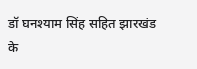डॉ घनश्याम सिंह सहित झारखंड के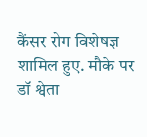कैंसर रोग विशेषज्ञ शामिल हुए. मौके पर डॉ श्वेता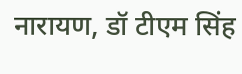नारायण, डॉ टीएम सिंह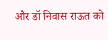और डॉ निवास राऊत को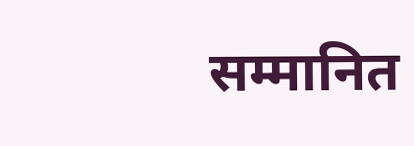सम्मानित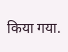किया गया.